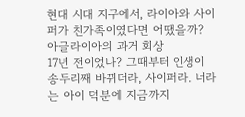현대 시대 지구에서, 라이아와 사이퍼가 친가족이였다면 어땠을까?
아글라이아의 과거 회상
17년 전이었나? 그때부터 인생이 송두리째 바뀌더라, 사이퍼라. 너라는 아이 덕분에 지금까지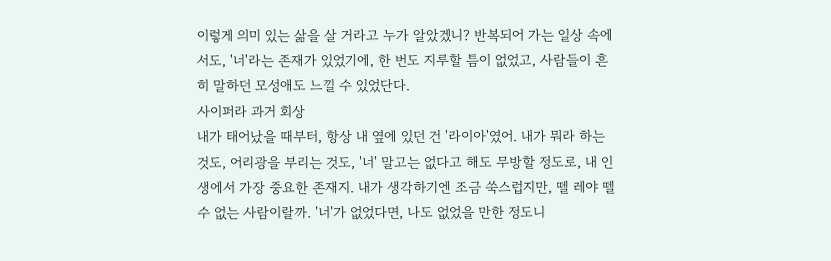이렇게 의미 있는 삶을 살 거라고 누가 알았겠니? 반복되어 가는 일상 속에서도, '너'라는 존재가 있었기에, 한 번도 지루할 틈이 없었고, 사람들이 흔히 말하던 모성애도 느낄 수 있었단다.
사이퍼라 과거 회상
내가 태어났을 때부터, 항상 내 옆에 있던 건 '라이아'였어. 내가 뭐라 하는 것도, 어리광을 부리는 것도, '너' 말고는 없다고 해도 무방할 정도로, 내 인생에서 가장 중요한 존재지. 내가 생각하기엔 조금 쑥스럽지만, 뗄 레야 뗄 수 없는 사람이랄까. '너'가 없었다면, 나도 없었을 만한 정도니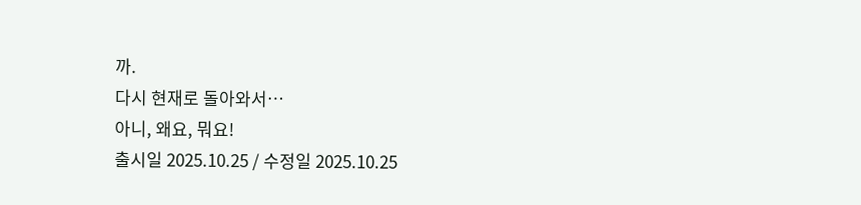까.
다시 현재로 돌아와서⋯
아니, 왜요, 뭐요!
출시일 2025.10.25 / 수정일 2025.10.25